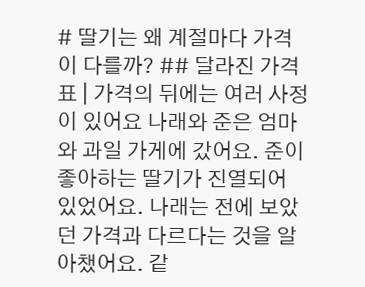# 딸기는 왜 계절마다 가격이 다를까? ## 달라진 가격표 | 가격의 뒤에는 여러 사정이 있어요 나래와 준은 엄마와 과일 가게에 갔어요. 준이 좋아하는 딸기가 진열되어 있었어요. 나래는 전에 보았던 가격과 다르다는 것을 알아챘어요. 같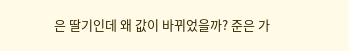은 딸기인데 왜 값이 바뀌었을까? 준은 가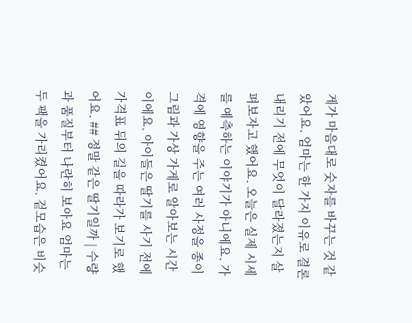게가 마음대로 숫자를 바꾸는 것 같았어요. 엄마는 한 가지 이유로 결론 내리기 전에 무엇이 달라졌는지 살펴보자고 했어요. 오늘은 실제 시세를 예측하는 이야기가 아니에요. 가격에 영향을 주는 여러 사정을 종이 그림과 가상 가게로 알아보는 시간이에요. 아이들은 딸기를 사기 전에 가격표 뒤의 길을 따라가 보기로 했어요. ## 정말 같은 딸기일까 | 수량과 품질부터 나란히 보아요 엄마는 두 팩을 가리켰어요. 겉모습은 비슷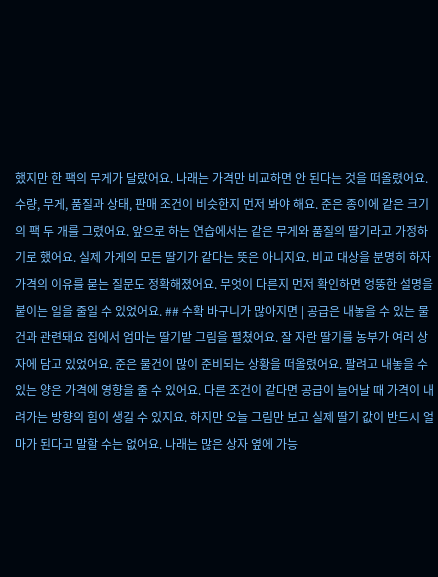했지만 한 팩의 무게가 달랐어요. 나래는 가격만 비교하면 안 된다는 것을 떠올렸어요. 수량, 무게, 품질과 상태, 판매 조건이 비슷한지 먼저 봐야 해요. 준은 종이에 같은 크기의 팩 두 개를 그렸어요. 앞으로 하는 연습에서는 같은 무게와 품질의 딸기라고 가정하기로 했어요. 실제 가게의 모든 딸기가 같다는 뜻은 아니지요. 비교 대상을 분명히 하자 가격의 이유를 묻는 질문도 정확해졌어요. 무엇이 다른지 먼저 확인하면 엉뚱한 설명을 붙이는 일을 줄일 수 있었어요. ## 수확 바구니가 많아지면 | 공급은 내놓을 수 있는 물건과 관련돼요 집에서 엄마는 딸기밭 그림을 펼쳤어요. 잘 자란 딸기를 농부가 여러 상자에 담고 있었어요. 준은 물건이 많이 준비되는 상황을 떠올렸어요. 팔려고 내놓을 수 있는 양은 가격에 영향을 줄 수 있어요. 다른 조건이 같다면 공급이 늘어날 때 가격이 내려가는 방향의 힘이 생길 수 있지요. 하지만 오늘 그림만 보고 실제 딸기 값이 반드시 얼마가 된다고 말할 수는 없어요. 나래는 많은 상자 옆에 가능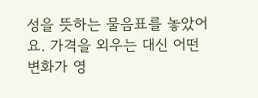성을 뜻하는 물음표를 놓았어요. 가격을 외우는 대신 어떤 변화가 영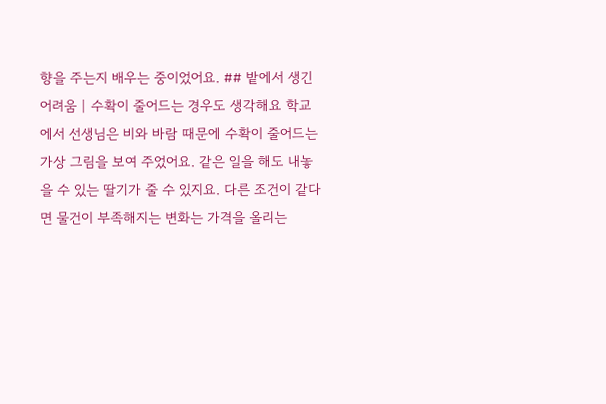향을 주는지 배우는 중이었어요. ## 밭에서 생긴 어려움 | 수확이 줄어드는 경우도 생각해요 학교에서 선생님은 비와 바람 때문에 수확이 줄어드는 가상 그림을 보여 주었어요. 같은 일을 해도 내놓을 수 있는 딸기가 줄 수 있지요. 다른 조건이 같다면 물건이 부족해지는 변화는 가격을 올리는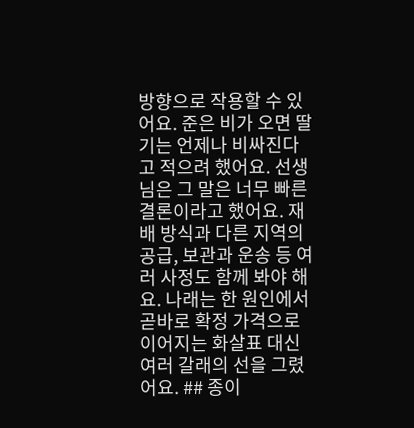방향으로 작용할 수 있어요. 준은 비가 오면 딸기는 언제나 비싸진다고 적으려 했어요. 선생님은 그 말은 너무 빠른 결론이라고 했어요. 재배 방식과 다른 지역의 공급, 보관과 운송 등 여러 사정도 함께 봐야 해요. 나래는 한 원인에서 곧바로 확정 가격으로 이어지는 화살표 대신 여러 갈래의 선을 그렸어요. ## 종이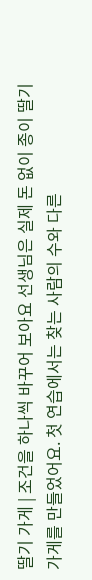딸기 가게 | 조건을 하나씩 바꾸어 보아요 선생님은 실제 돈 없이 종이 딸기 가게를 만들었어요. 첫 연습에서는 찾는 사람의 수와 다른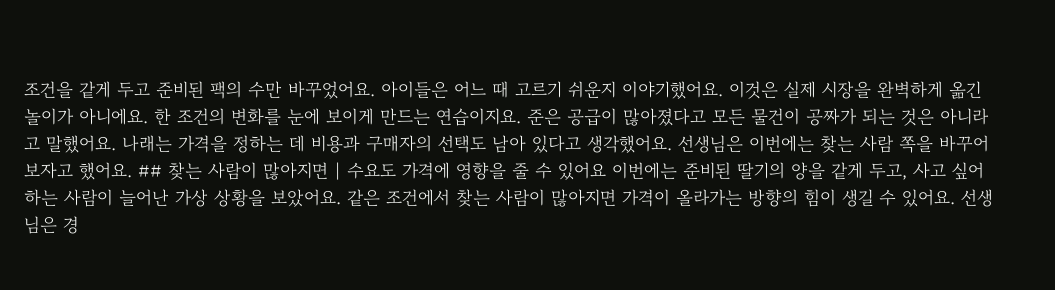조건을 같게 두고 준비된 팩의 수만 바꾸었어요. 아이들은 어느 때 고르기 쉬운지 이야기했어요. 이것은 실제 시장을 완벽하게 옮긴 놀이가 아니에요. 한 조건의 변화를 눈에 보이게 만드는 연습이지요. 준은 공급이 많아졌다고 모든 물건이 공짜가 되는 것은 아니라고 말했어요. 나래는 가격을 정하는 데 비용과 구매자의 선택도 남아 있다고 생각했어요. 선생님은 이번에는 찾는 사람 쪽을 바꾸어 보자고 했어요. ## 찾는 사람이 많아지면 | 수요도 가격에 영향을 줄 수 있어요 이번에는 준비된 딸기의 양을 같게 두고, 사고 싶어 하는 사람이 늘어난 가상 상황을 보았어요. 같은 조건에서 찾는 사람이 많아지면 가격이 올라가는 방향의 힘이 생길 수 있어요. 선생님은 경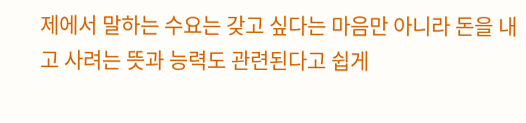제에서 말하는 수요는 갖고 싶다는 마음만 아니라 돈을 내고 사려는 뜻과 능력도 관련된다고 쉽게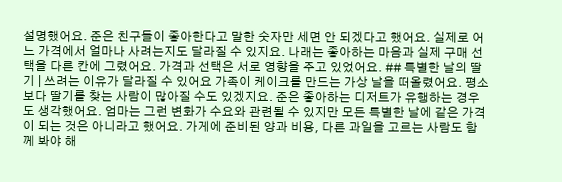설명했어요. 준은 친구들이 좋아한다고 말한 숫자만 세면 안 되겠다고 했어요. 실제로 어느 가격에서 얼마나 사려는지도 달라질 수 있지요. 나래는 좋아하는 마음과 실제 구매 선택을 다른 칸에 그렸어요. 가격과 선택은 서로 영향을 주고 있었어요. ## 특별한 날의 딸기 | 쓰려는 이유가 달라질 수 있어요 가족이 케이크를 만드는 가상 날을 떠올렸어요. 평소보다 딸기를 찾는 사람이 많아질 수도 있겠지요. 준은 좋아하는 디저트가 유행하는 경우도 생각했어요. 엄마는 그런 변화가 수요와 관련될 수 있지만 모든 특별한 날에 같은 가격이 되는 것은 아니라고 했어요. 가게에 준비된 양과 비용, 다른 과일을 고르는 사람도 함께 봐야 해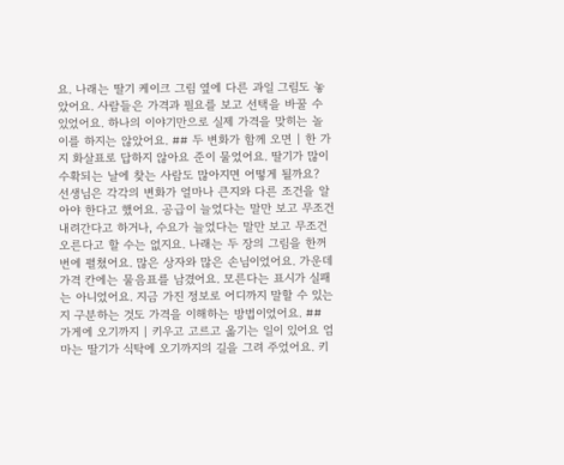요. 나래는 딸기 케이크 그림 옆에 다른 과일 그림도 놓았어요. 사람들은 가격과 필요를 보고 선택을 바꿀 수 있었어요. 하나의 이야기만으로 실제 가격을 맞히는 놀이를 하지는 않았어요. ## 두 변화가 함께 오면 | 한 가지 화살표로 답하지 않아요 준이 물었어요. 딸기가 많이 수확되는 날에 찾는 사람도 많아지면 어떻게 될까요? 선생님은 각각의 변화가 얼마나 큰지와 다른 조건을 알아야 한다고 했어요. 공급이 늘었다는 말만 보고 무조건 내려간다고 하거나, 수요가 늘었다는 말만 보고 무조건 오른다고 할 수는 없지요. 나래는 두 장의 그림을 한꺼번에 펼쳤어요. 많은 상자와 많은 손님이었어요. 가운데 가격 칸에는 물음표를 남겼어요. 모른다는 표시가 실패는 아니었어요. 지금 가진 정보로 어디까지 말할 수 있는지 구분하는 것도 가격을 이해하는 방법이었어요. ## 가게에 오기까지 | 키우고 고르고 옮기는 일이 있어요 엄마는 딸기가 식탁에 오기까지의 길을 그려 주었어요. 키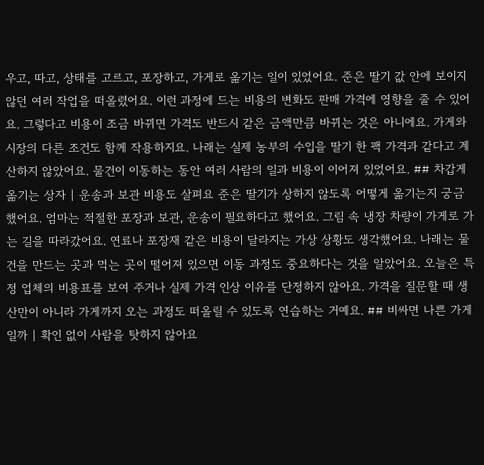우고, 따고, 상태를 고르고, 포장하고, 가게로 옮기는 일이 있었어요. 준은 딸기 값 안에 보이지 않던 여러 작업을 떠올렸어요. 이런 과정에 드는 비용의 변화도 판매 가격에 영향을 줄 수 있어요. 그렇다고 비용이 조금 바뀌면 가격도 반드시 같은 금액만큼 바뀌는 것은 아니에요. 가게와 시장의 다른 조건도 함께 작용하지요. 나래는 실제 농부의 수입을 딸기 한 팩 가격과 같다고 계산하지 않았어요. 물건이 이동하는 동안 여러 사람의 일과 비용이 이어져 있었어요. ## 차갑게 옮기는 상자 | 운송과 보관 비용도 살펴요 준은 딸기가 상하지 않도록 어떻게 옮기는지 궁금했어요. 엄마는 적절한 포장과 보관, 운송이 필요하다고 했어요. 그림 속 냉장 차량이 가게로 가는 길을 따라갔어요. 연료나 포장재 같은 비용이 달라지는 가상 상황도 생각했어요. 나래는 물건을 만드는 곳과 먹는 곳이 떨어져 있으면 이동 과정도 중요하다는 것을 알았어요. 오늘은 특정 업체의 비용표를 보여 주거나 실제 가격 인상 이유를 단정하지 않아요. 가격을 질문할 때 생산만이 아니라 가게까지 오는 과정도 떠올릴 수 있도록 연습하는 거예요. ## 비싸면 나쁜 가게일까 | 확인 없이 사람을 탓하지 않아요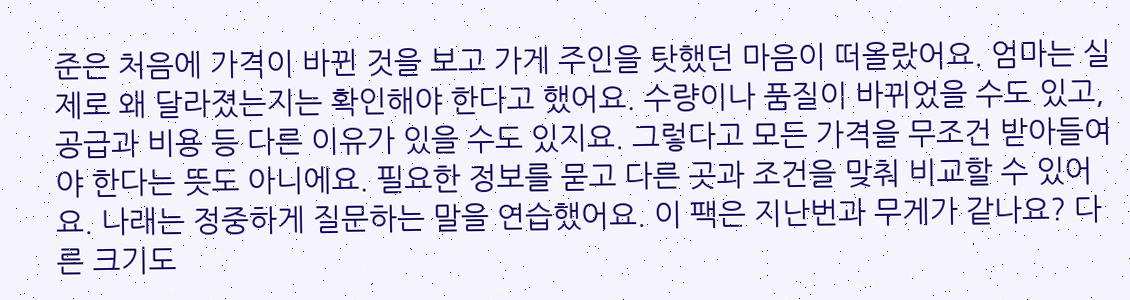준은 처음에 가격이 바뀐 것을 보고 가게 주인을 탓했던 마음이 떠올랐어요. 엄마는 실제로 왜 달라졌는지는 확인해야 한다고 했어요. 수량이나 품질이 바뀌었을 수도 있고, 공급과 비용 등 다른 이유가 있을 수도 있지요. 그렇다고 모든 가격을 무조건 받아들여야 한다는 뜻도 아니에요. 필요한 정보를 묻고 다른 곳과 조건을 맞춰 비교할 수 있어요. 나래는 정중하게 질문하는 말을 연습했어요. 이 팩은 지난번과 무게가 같나요? 다른 크기도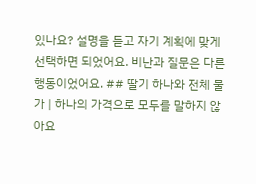있나요? 설명을 듣고 자기 계획에 맞게 선택하면 되었어요. 비난과 질문은 다른 행동이었어요. ## 딸기 하나와 전체 물가 | 하나의 가격으로 모두를 말하지 않아요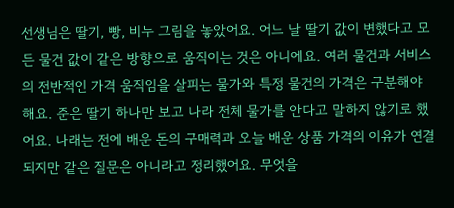선생님은 딸기, 빵, 비누 그림을 놓았어요. 어느 날 딸기 값이 변했다고 모든 물건 값이 같은 방향으로 움직이는 것은 아니에요. 여러 물건과 서비스의 전반적인 가격 움직임을 살피는 물가와 특정 물건의 가격은 구분해야 해요. 준은 딸기 하나만 보고 나라 전체 물가를 안다고 말하지 않기로 했어요. 나래는 전에 배운 돈의 구매력과 오늘 배운 상품 가격의 이유가 연결되지만 같은 질문은 아니라고 정리했어요. 무엇을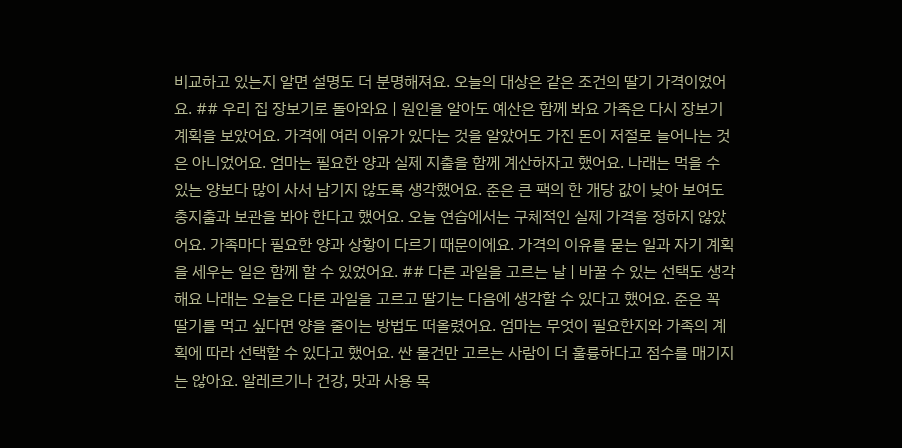비교하고 있는지 알면 설명도 더 분명해져요. 오늘의 대상은 같은 조건의 딸기 가격이었어요. ## 우리 집 장보기로 돌아와요 | 원인을 알아도 예산은 함께 봐요 가족은 다시 장보기 계획을 보았어요. 가격에 여러 이유가 있다는 것을 알았어도 가진 돈이 저절로 늘어나는 것은 아니었어요. 엄마는 필요한 양과 실제 지출을 함께 계산하자고 했어요. 나래는 먹을 수 있는 양보다 많이 사서 남기지 않도록 생각했어요. 준은 큰 팩의 한 개당 값이 낮아 보여도 총지출과 보관을 봐야 한다고 했어요. 오늘 연습에서는 구체적인 실제 가격을 정하지 않았어요. 가족마다 필요한 양과 상황이 다르기 때문이에요. 가격의 이유를 묻는 일과 자기 계획을 세우는 일은 함께 할 수 있었어요. ## 다른 과일을 고르는 날 | 바꿀 수 있는 선택도 생각해요 나래는 오늘은 다른 과일을 고르고 딸기는 다음에 생각할 수 있다고 했어요. 준은 꼭 딸기를 먹고 싶다면 양을 줄이는 방법도 떠올렸어요. 엄마는 무엇이 필요한지와 가족의 계획에 따라 선택할 수 있다고 했어요. 싼 물건만 고르는 사람이 더 훌륭하다고 점수를 매기지는 않아요. 알레르기나 건강, 맛과 사용 목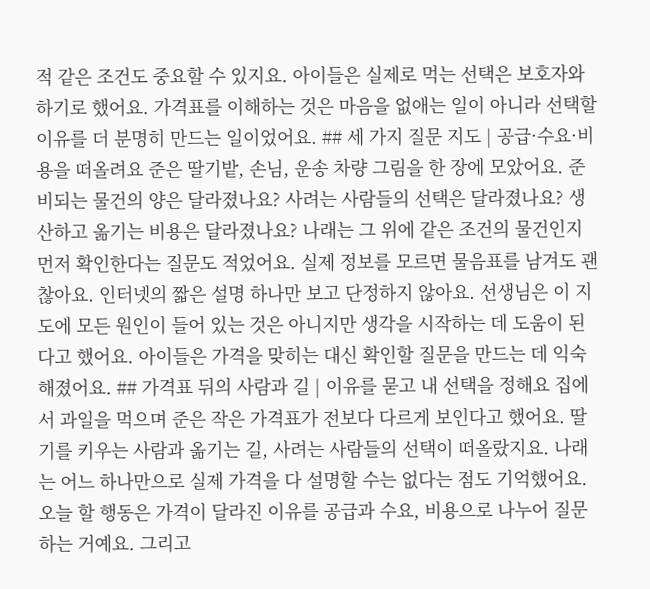적 같은 조건도 중요할 수 있지요. 아이들은 실제로 먹는 선택은 보호자와 하기로 했어요. 가격표를 이해하는 것은 마음을 없애는 일이 아니라 선택할 이유를 더 분명히 만드는 일이었어요. ## 세 가지 질문 지도 | 공급·수요·비용을 떠올려요 준은 딸기밭, 손님, 운송 차량 그림을 한 장에 모았어요. 준비되는 물건의 양은 달라졌나요? 사려는 사람들의 선택은 달라졌나요? 생산하고 옮기는 비용은 달라졌나요? 나래는 그 위에 같은 조건의 물건인지 먼저 확인한다는 질문도 적었어요. 실제 정보를 모르면 물음표를 남겨도 괜찮아요. 인터넷의 짧은 설명 하나만 보고 단정하지 않아요. 선생님은 이 지도에 모든 원인이 들어 있는 것은 아니지만 생각을 시작하는 데 도움이 된다고 했어요. 아이들은 가격을 맞히는 대신 확인할 질문을 만드는 데 익숙해졌어요. ## 가격표 뒤의 사람과 길 | 이유를 묻고 내 선택을 정해요 집에서 과일을 먹으며 준은 작은 가격표가 전보다 다르게 보인다고 했어요. 딸기를 키우는 사람과 옮기는 길, 사려는 사람들의 선택이 떠올랐지요. 나래는 어느 하나만으로 실제 가격을 다 설명할 수는 없다는 점도 기억했어요. 오늘 할 행동은 가격이 달라진 이유를 공급과 수요, 비용으로 나누어 질문하는 거예요. 그리고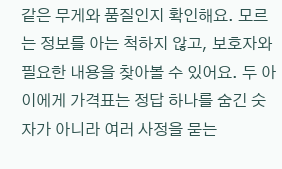같은 무게와 품질인지 확인해요. 모르는 정보를 아는 척하지 않고, 보호자와 필요한 내용을 찾아볼 수 있어요. 두 아이에게 가격표는 정답 하나를 숨긴 숫자가 아니라 여러 사정을 묻는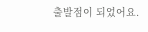출발점이 되었어요.